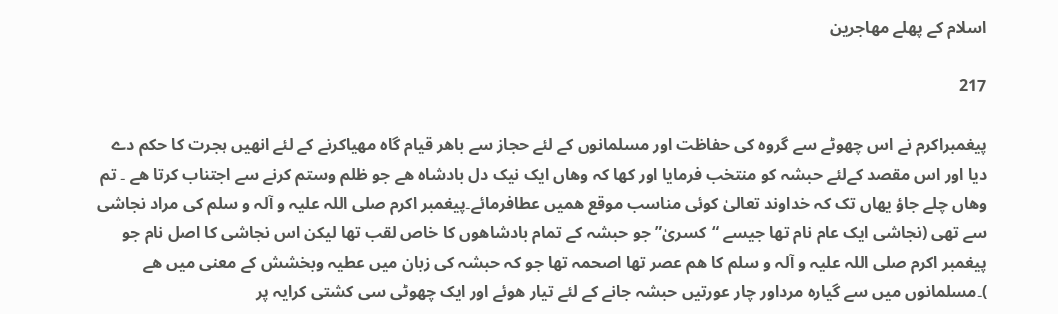اسلام کے پھلے مھاجرین

217

پیغمبراکرم نے اس چھوٹے سے گروہ کی حفاظت اور مسلمانوں کے لئے حجاز سے باھر قیام گاہ مھیاکرنے کے لئے انھیں ہجرت کا حکم دے دیا اور اس مقصد کےلئے حبشہ کو منتخب فرمایا اور کھا کہ وھاں ایک نیک دل بادشاہ ھے جو ظلم وستم کرنے سے اجتناب کرتا ھے ۔ تم وھاں چلے جاؤ یھاں تک کہ خداوند تعالیٰ کوئی مناسب موقع ھمیں عطافرمائے۔پیغمبر اکرم صلی اللہ علیہ و آلہ و سلم کی مراد نجاشی سے تھی (نجاشی ایک عام نام تھا جیسے “کسریٰ” جو حبشہ کے تمام بادشاهوں کا خاص لقب تھا لیکن اس نجاشی کا اصل نام جو پیغمبر اکرم صلی اللہ علیہ و آلہ و سلم کا ھم عصر تھا اصحمہ تھا جو کہ حبشہ کی زبان میں عطیہ وبخشش کے معنی میں ھے )۔مسلمانوں میں سے گیارہ مرداور چار عورتیں حبشہ جانے کے لئے تیار هوئے اور ایک چھوٹی سی کشتی کرایہ پر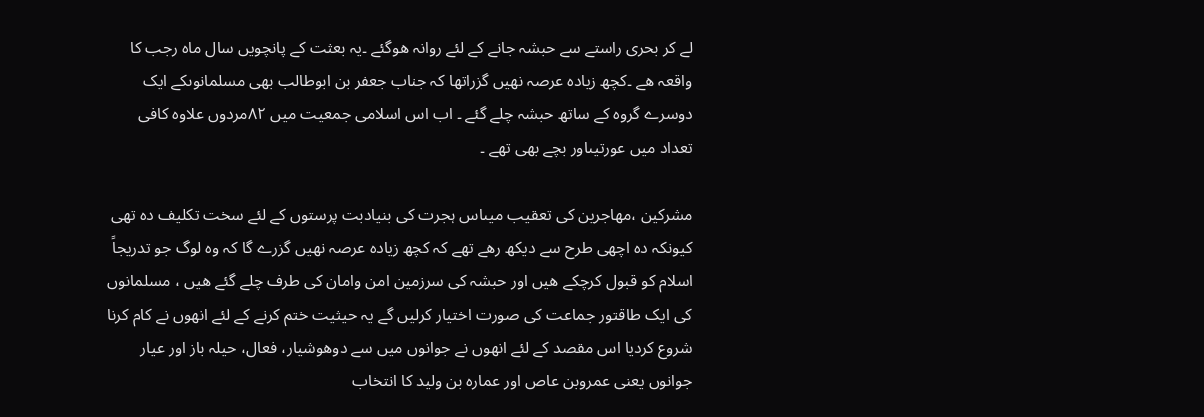لے کر بحری راستے سے حبشہ جانے کے لئے روانہ هوگئے ۔یہ بعثت کے پانچویں سال ماہ رجب کا واقعہ ھے ۔کچھ زیادہ عرصہ نھیں گزراتھا کہ جناب جعفر بن ابوطالب بھی مسلمانوںکے ایک دوسرے گروہ کے ساتھ حبشہ چلے گئے ۔ اب اس اسلامی جمعیت میں ۸۲مردوں علاوہ کافی تعداد میں عورتیںاور بچے بھی تھے ۔

مشرکین ،مھاجرین کی تعقیب میںاس ہجرت کی بنیادبت پرستوں کے لئے سخت تکلیف دہ تھی کیونکہ دہ اچھی طرح سے دیکھ رھے تھے کہ کچھ زیادہ عرصہ نھیں گزرے گا کہ وہ لوگ جو تدریجاً اسلام کو قبول کرچکے ھیں اور حبشہ کی سرزمین امن وامان کی طرف چلے گئے ھیں ، مسلمانوں کی ایک طاقتور جماعت کی صورت اختیار کرلیں گے یہ حیثیت ختم کرنے کے لئے انهوں نے کام کرنا شروع کردیا اس مقصد کے لئے انهوں نے جوانوں میں سے دوهوشیار، فعال، حیلہ باز اور عیار جوانوں یعنی عمروبن عاص اور عمارہ بن ولید کا انتخاب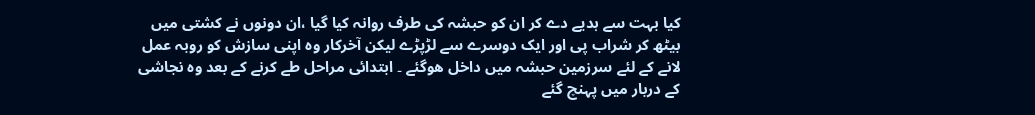کیا بہت سے ہدیے دے کر ان کو حبشہ کی طرف روانہ کیا گیا ،ان دونوں نے کشتی میں بیٹھ کر شراب پی اور ایک دوسرے سے لڑپڑے لیکن آخرکار وہ اپنی سازش کو روبہ عمل لانے کے لئے سرزمین حبشہ میں داخل هوگئے ۔ ابتدائی مراحل طے کرنے کے بعد وہ نجاشی کے دربار میں پہنچ گئے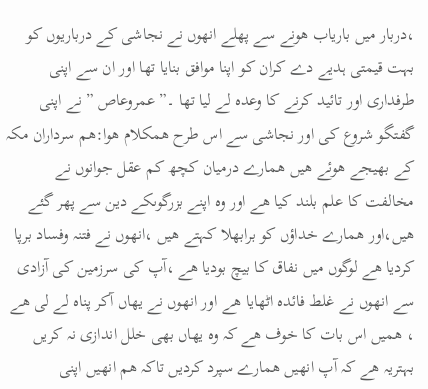،دربار میں باریاب هونے سے پھلے انهوں نے نجاشی کے درباریوں کو بہت قیمتی ہدیے دے کران کو اپنا موافق بنایا تھا اور ان سے اپنی طرفداری اور تائید کرنے کا وعدہ لے لیا تھا ۔” عمروعاص ” نے اپنی گفتگو شروع کی اور نجاشی سے اس طرح ھمکلام هوا:ھم سرداران مکہ کے بھیجے هوئے ھیں ھمارے درمیان کچھ کم عقل جوانوں نے مخالفت کا علم بلند کیا ھے اور وہ اپنے بزرگوںکے دین سے پھر گئے ھیں،اور ھمارے خداؤں کو برابھلا کہتے ھیں ،انهوں نے فتنہ وفساد برپا کردیا ھے لوگوں میں نفاق کا بیچ بودیا ھے ،آپ کی سرزمین کی آزادی سے انهوں نے غلط فائدہ اٹھایا ھے اور انهوں نے یھاں آکر پناہ لے لی ھے ، ھمیں اس بات کا خوف ھے کہ وہ یھاں بھی خلل اندازی نہ کریں بہتریہ ھے کہ آپ انھیں ھمارے سپرد کردیں تاکہ ھم انھیں اپنی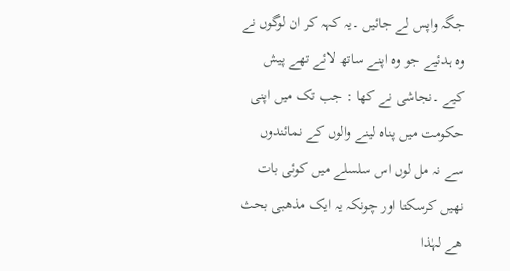جگہ واپس لے جائیں ۔یہ کہہ کر ان لوگوں نے وہ ہدئیے جو وہ اپنے ساتھ لائے تھے پیش کیے ۔نجاشی نے کھا : جب تک میں اپنی حکومت میں پناہ لینے والوں کے نمائندوں سے نہ مل لوں اس سلسلے میں کوئی بات نھیں کرسکتا اور چونکہ یہ ایک مذھبی بحث ھے لہٰذا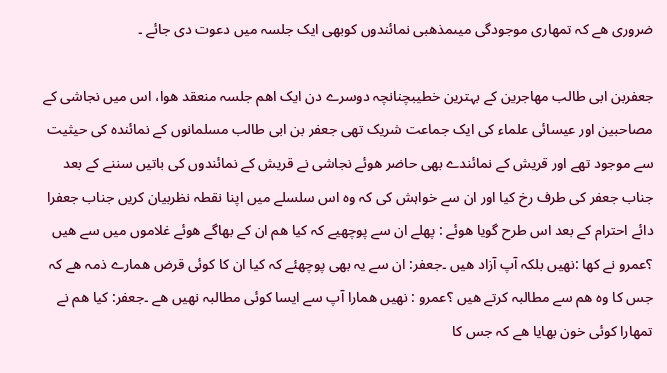ضروری ھے کہ تمھاری موجودگی میںمذھبی نمائندوں کوبھی ایک جلسہ میں دعوت دی جائے ۔

جعفربن ابی طالب مھاجرین کے بہترین خطیبچنانچہ دوسرے دن ایک اھم جلسہ منعقد هوا، اس میں نجاشی کے مصاحبین اور عیسائی علماء کی ایک جماعت شریک تھی جعفر بن ابی طالب مسلمانوں کے نمائندہ کی حیثیت سے موجود تھے اور قریش کے نمائندے بھی حاضر هوئے نجاشی نے قریش کے نمائندوں کی باتیں سننے کے بعد جناب جعفر کی طرف رخ کیا اور ان سے خواہش کی کہ وہ اس سلسلے میں اپنا نقطہ نظربیان کریں جناب جعفرا دائے احترام کے بعد اس طرح گویا هوئے : پھلے ان سے پوچھیے کہ کیا ھم ان کے بھاگے هوئے غلاموں میں سے ھیں ؟عمرو نے کھا :نھیں بلکہ آپ آزاد ھیں ۔جعفر: ان سے یہ بھی پوچھئے کہ کیا ان کا کوئی قرض ھمارے ذمہ ھے کہ جس کا وہ ھم سے مطالبہ کرتے ھیں ؟عمرو : نھیں ھمارا آپ سے ایسا کوئی مطالبہ نھیں ھے ۔جعفر: کیا ھم نے تمھارا کوئی خون بھایا ھے کہ جس کا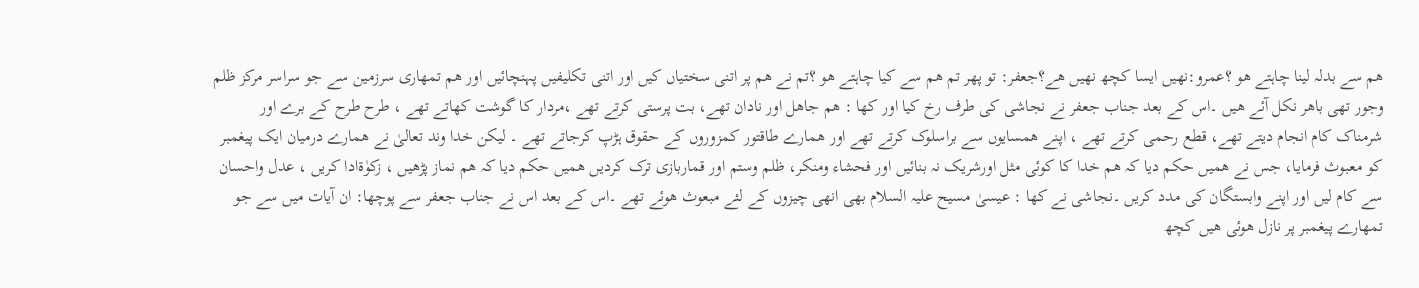ھم سے بدلہ لینا چاہتے هو ؟عمرو:نھیں ایسا کچھ نھیں ھے؟جعفر: تو پھر تم ھم سے کیا چاہتے هو ؟تم نے ھم پر اتنی سختیاں کیں اور اتنی تکلیفیں پہنچائیں اور ھم تمھاری سرزمین سے جو سراسر مرکز ظلم وجور تھی باھر نکل آئے ھیں ۔اس کے بعد جناب جعفر نے نجاشی کی طرف رخ کیا اور کھا : ھم جاھل اور نادان تھے، بت پرستی کرتے تھے ،مردار کا گوشت کھاتے تھے ، طرح طرح کے برے اور شرمناک کام انجام دیتے تھے، قطع رحمی کرتے تھے ، اپنے ھمسایوں سے براسلوک کرتے تھے اور ھمارے طاقتور کمزوروں کے حقوق ہڑپ کرجاتے تھے ۔ لیکن خدا وند تعالیٰ نے ھمارے درمیان ایک پیغمبر کو معبوث فرمایا، جس نے ھمیں حکم دیا کہ ھم خدا کا کوئی مثل اورشریک نہ بنائیں اور فحشاء ومنکر، ظلم وستم اور قماربازی ترک کردیں ھمیں حکم دیا کہ ھم نماز پڑھیں ، زکوٰةادا کریں ، عدل واحسان سے کام لیں اور اپنے وابستگان کی مدد کریں ۔نجاشی نے کھا : عیسیٰ مسیح علیہ السلام بھی انھی چیزوں کے لئے مبعوث هوئے تھے ۔اس کے بعد اس نے جناب جعفر سے پوچھا: ان آیات میں سے جو تمھارے پیغمبر پر نازل هوئی ھیں کچھ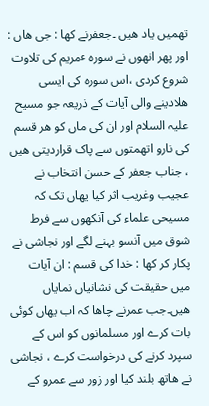تھمیں یاد ھیں ۔جعفرنے کھا : جی ھاں : اور پھر انهوں نے سورہ ٴمریم کی تلاوت شروع کردی ،اس سورہ کی ایسی ھلادینے والی آیات کے ذریعہ جو مسیح علیہ السلام اور ان کی ماں کو ھر قسم کی نارو اتھمتوں سے پاک قراردیتی ھیں ، جناب جعفر کے حسن انتخاب نے عجیب وغریب اثر کیا یھاں تک کہ مسیحی علماء کی آنکھوں سے فرط شوق میں آنسو بہنے لگے اور نجاشی نے پکار کر کھا : خدا کی قسم : ان آیات میں حقیقت کی نشانیاں نمایاں ھیں۔جب عمرنے چاھا کہ اب یھاں کوئی بات کرے اور مسلمانوں کو اس کے سپرد کرنے کی درخواست کرے ، نجاشی نے ھاتھ بلند کیا اور زور سے عمرو کے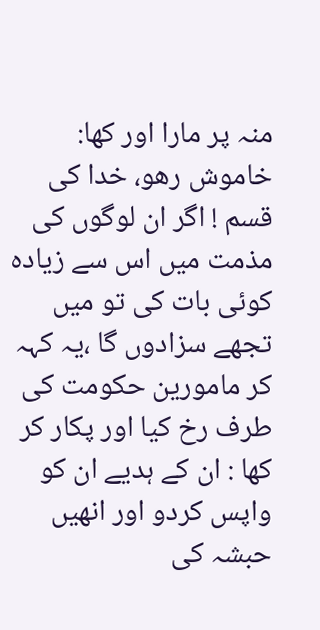منہ پر مارا اور کھا: خاموش رهو، خدا کی قسم ! اگر ان لوگوں کی مذمت میں اس سے زیادہ کوئی بات کی تو میں تجھے سزادوں گا ،یہ کہہ کر مامورین حکومت کی طرف رخ کیا اور پکار کر کھا : ان کے ہدیے ان کو واپس کردو اور انھیں حبشہ کی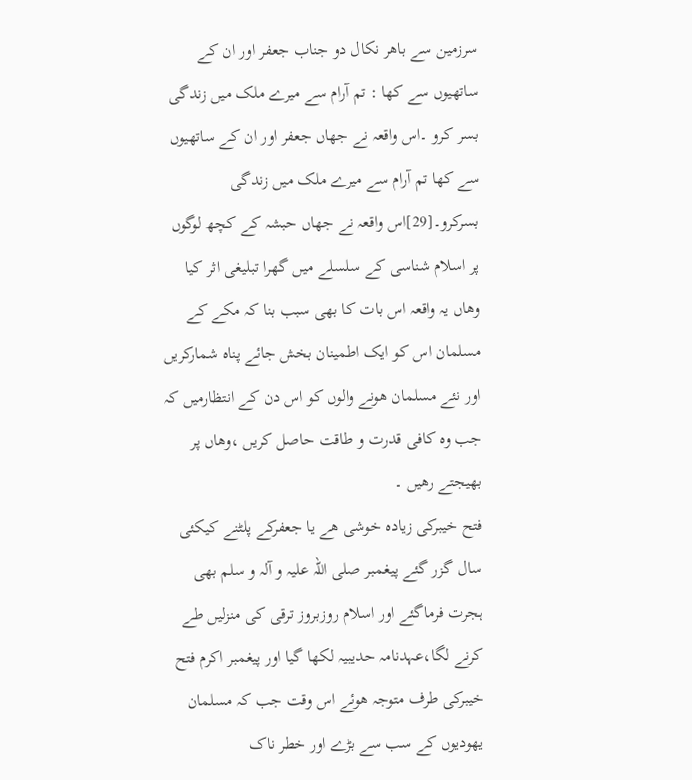سرزمین سے باھر نکال دو جناب جعفر اور ان کے ساتھیوں سے کھا : تم آرام سے میرے ملک میں زندگی بسر کرو ۔اس واقعہ نے جھاں جعفر اور ان کے ساتھیوں سے کھا تم آرام سے میرے ملک میں زندگی بسرکرو۔[29]اس واقعہ نے جھاں حبشہ کے کچھ لوگوں پر اسلام شناسی کے سلسلے میں گھرا تبلیغی اثر کیا وھاں یہ واقعہ اس بات کا بھی سبب بنا کہ مکے کے مسلمان اس کو ایک اطمینان بخش جائے پناہ شمارکریں اور نئے مسلمان هونے والوں کو اس دن کے انتظارمیں کہ جب وہ کافی قدرت و طاقت حاصل کریں ،وھاں پر بھیجتے رھیں ۔
فتح خیبرکی زیادہ خوشی ھے یا جعفرکے پلٹنے کیکئی سال گزر گئے پیغمبر صلی اللہ علیہ و آلہ و سلم بھی ہجرت فرماگئے اور اسلام روزبروز ترقی کی منزلیں طے کرنے لگا،عہدنامہ حدیبیہ لکھا گیا اور پیغمبر اکرم فتح خیبرکی طرف متوجہ هوئے اس وقت جب کہ مسلمان یهودیوں کے سب سے بڑے اور خطر ناک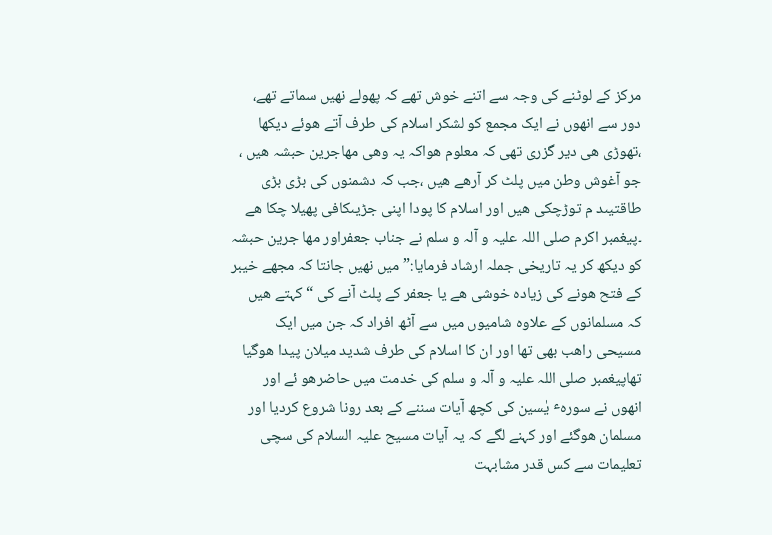مرکز کے لوٹنے کی وجہ سے اتنے خوش تھے کہ پھولے نھیں سماتے تھے، دور سے انهوں نے ایک مجمع کو لشکر اسلام کی طرف آتے هوئے دیکھا ،تھوڑی ھی دیر گزری تھی کہ معلوم هواکہ یہ وھی مھاجرین حبشہ ھیں ، جو آغوش وطن میں پلٹ کر آرھے ھیں ،جب کہ دشمنوں کی بڑی بڑی طاقتیںد م توڑچکی ھیں اور اسلام کا پودا اپنی جڑیںکافی پھیلا چکا ھے ۔پیغمبر اکرم صلی اللہ علیہ و آلہ و سلم نے جناب جعفراور مھا جرین حبشہ کو دیکھ کر یہ تاریخی جملہ ارشاد فرمایا:”میں نھیں جانتا کہ مجھے خیبر کے فتح هونے کی زیادہ خوشی ھے یا جعفر کے پلٹ آنے کی “کہتے ھیں کہ مسلمانوں کے علاوہ شامیوں میں سے آٹھ افراد کہ جن میں ایک مسیحی راھب بھی تھا اور ان کا اسلام کی طرف شدید میلان پیدا هوگیا تھاپیغمبر صلی اللہ علیہ و آلہ و سلم کی خدمت میں حاضرهو ئے اور انهوں نے سورہٴ یٰسین کی کچھ آیات سننے کے بعد رونا شروع کردیا اور مسلمان هوگئے اور کہنے لگے کہ یہ آیات مسیح علیہ السلام کی سچی تعلیمات سے کس قدر مشابہت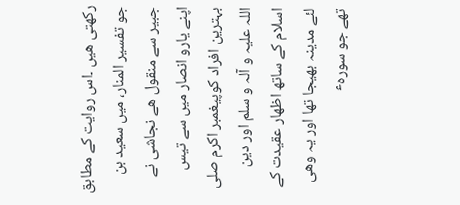رکھتی ھیں ۔اس روایت کے مطابق جو تفسیر المنار، میں سعید بن جبیر سے منقول ھے نجاشی نے اپنے یارو انصار میں سے تیس بہترین افراد کوپیغمبر اکرم صلی اللہ علیہ و آلہ و سلم اور دین اسلام کے ساتھ اظھار عقیدت کے لئے مدینہ بھیجا تھا اور یہ وھی تھے جو سورہٴ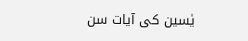یٰسین کی آیات سن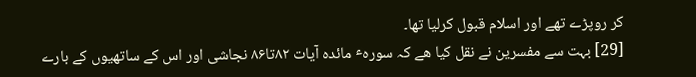کر روپڑے تھے اور اسلام قبول کرلیا تھا۔
[29] بہت سے مفسرین نے نقل کیا ھے کہ سورہٴ مائدہ آیات ۸۲تا۸۶ نجاشی اور اس کے ساتھیوں کے بارے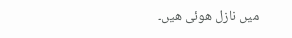میں نازل هوئی ھیں۔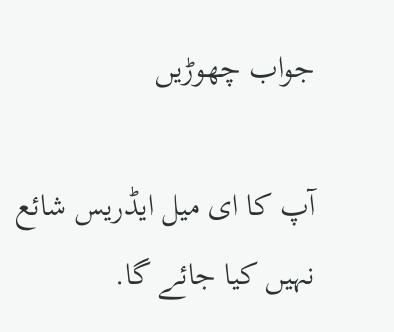جواب چھوڑیں

آپ کا ای میل ایڈریس شائع نہیں کیا جائے گا.